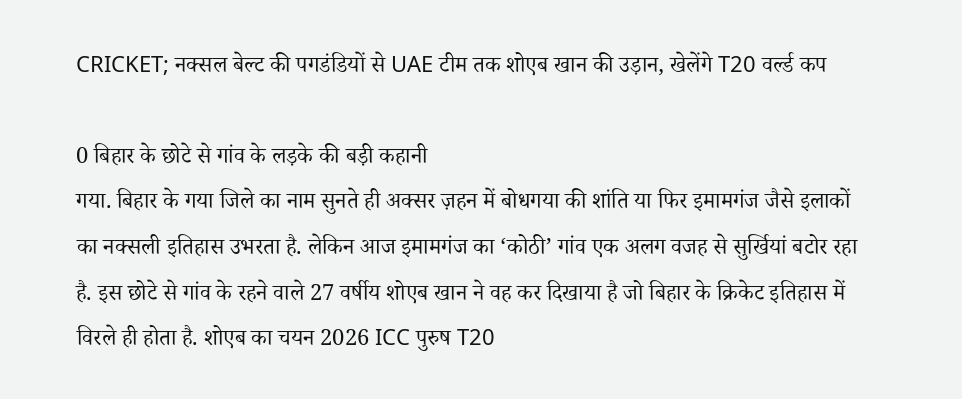CRICKET; नक्सल बेल्ट की पगडंडियों से UAE टीम तक शोएब खान की उड़ान, खेलेंगे T20 वर्ल्ड कप

0 बिहार के छोटे से गांव के लड़के की बड़ी कहानी
गया. बिहार के गया जिले का नाम सुनते ही अक्सर ज़हन में बोधगया की शांति या फिर इमामगंज जैसे इलाकों का नक्सली इतिहास उभरता है. लेकिन आज इमामगंज का ‘कोठी’ गांव एक अलग वजह से सुर्खियां बटोर रहा है. इस छोटे से गांव के रहने वाले 27 वर्षीय शोएब खान ने वह कर दिखाया है जो बिहार के क्रिकेट इतिहास में विरले ही होता है. शोएब का चयन 2026 ICC पुरुष T20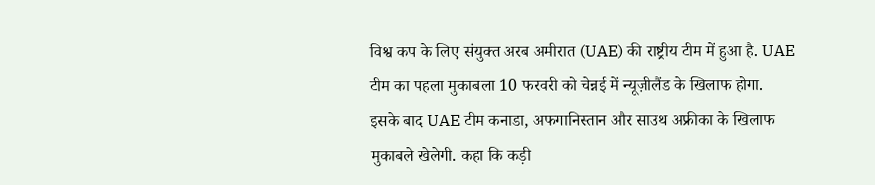विश्व कप के लिए संयुक्त अरब अमीरात (UAE) की राष्ट्रीय टीम में हुआ है. UAE टीम का पहला मुकाबला 10 फरवरी को चेन्नई में न्यूज़ीलैंड के खिलाफ होगा. इसके बाद UAE टीम कनाडा, अफगानिस्तान और साउथ अफ्रीका के खिलाफ मुकाबले खेलेगी. कहा कि कड़ी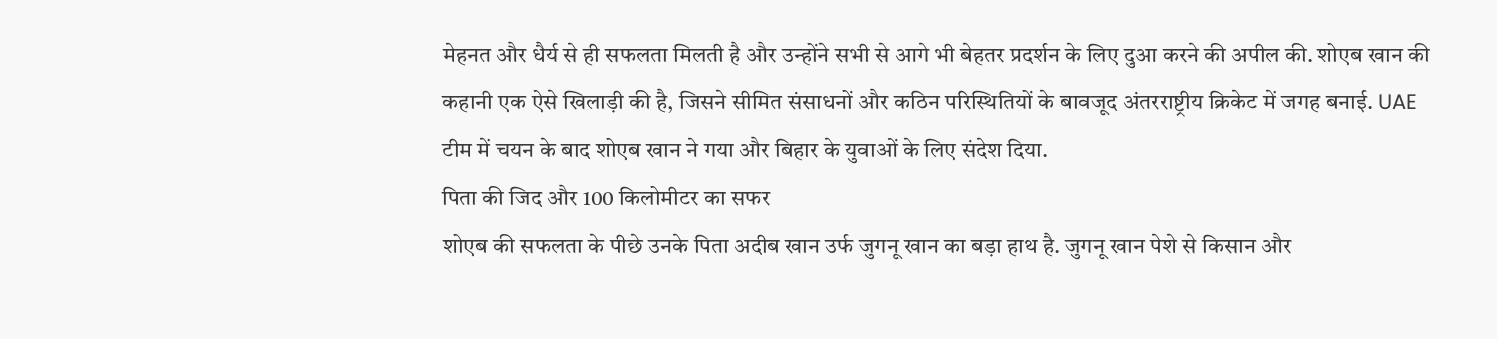मेहनत और धैर्य से ही सफलता मिलती है और उन्होंने सभी से आगे भी बेहतर प्रदर्शन के लिए दुआ करने की अपील की. शोएब खान की कहानी एक ऐसे खिलाड़ी की है, जिसने सीमित संसाधनों और कठिन परिस्थितियों के बावजूद अंतरराष्ट्रीय क्रिकेट में जगह बनाई. UAE टीम में चयन के बाद शोएब खान ने गया और बिहार के युवाओं के लिए संदेश दिया.
पिता की जिद और 100 किलोमीटर का सफर
शोएब की सफलता के पीछे उनके पिता अदीब खान उर्फ जुगनू खान का बड़ा हाथ है. जुगनू खान पेशे से किसान और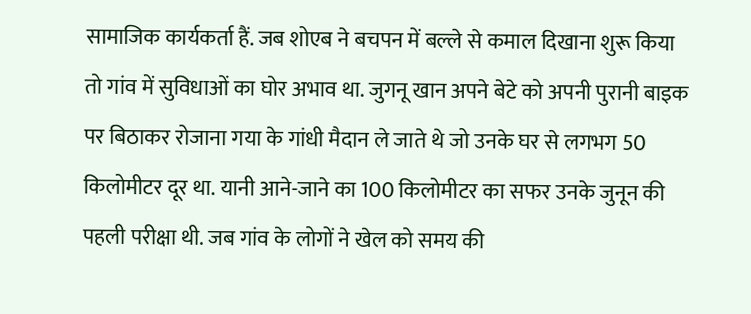सामाजिक कार्यकर्ता हैं. जब शोएब ने बचपन में बल्ले से कमाल दिखाना शुरू किया तो गांव में सुविधाओं का घोर अभाव था. जुगनू खान अपने बेटे को अपनी पुरानी बाइक पर बिठाकर रोजाना गया के गांधी मैदान ले जाते थे जो उनके घर से लगभग 50 किलोमीटर दूर था. यानी आने-जाने का 100 किलोमीटर का सफर उनके जुनून की पहली परीक्षा थी. जब गांव के लोगों ने खेल को समय की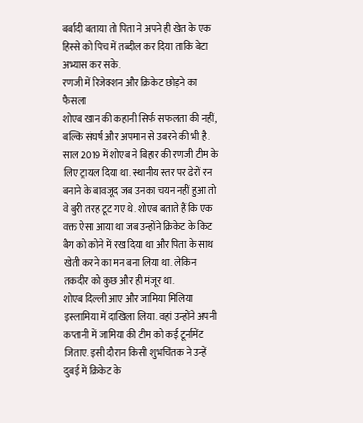बर्बादी बताया तो पिता ने अपने ही खेत के एक हिस्से को पिच में तब्दील कर दिया ताकि बेटा अभ्यास कर सके.
रणजी में रिजेक्शन और क्रिकेट छोड़ने का फैसला
शोएब खान की कहानी सिर्फ सफलता की नहीं, बल्कि संघर्ष और अपमान से उबरने की भी है. साल 2019 में शोएब ने बिहार की रणजी टीम के लिए ट्रायल दिया था. स्थानीय स्तर पर ढेरों रन बनाने के बावजूद जब उनका चयन नहीं हुआ तो वे बुरी तरह टूट गए थे. शोएब बताते हैं कि एक वक्त ऐसा आया था जब उन्होंने क्रिकेट के किट बैग को कोने में रख दिया था और पिता के साथ खेती करने का मन बना लिया था. लेकिन तकदीर को कुछ और ही मंजूर था.
शोएब दिल्ली आए और जामिया मिलिया इस्लामिया में दाखिला लिया. वहां उन्होंने अपनी कप्तानी में जामिया की टीम को कई टूर्नामेंट जिताए. इसी दौरान किसी शुभचिंतक ने उन्हें दुबई में क्रिकेट के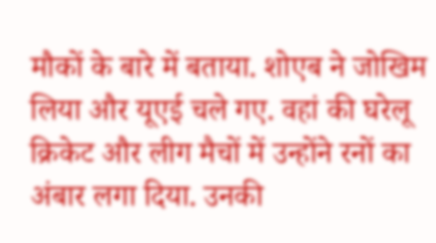मौकों के बारे में बताया. शोएब ने जोखिम लिया और यूएई चले गए. वहां की घरेलू क्रिकेट और लीग मैचों में उन्होंने रनों का अंबार लगा दिया. उनकी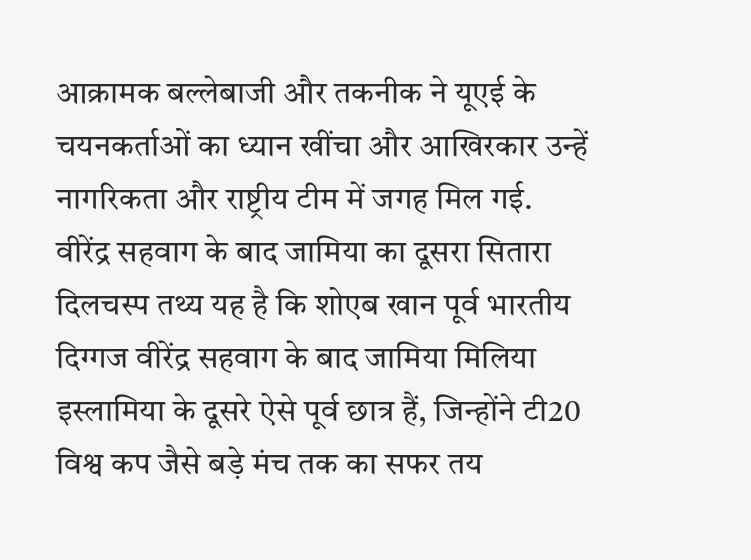आक्रामक बल्लेबाजी और तकनीक ने यूएई के चयनकर्ताओं का ध्यान खींचा और आखिरकार उन्हें नागरिकता और राष्ट्रीय टीम में जगह मिल गई.
वीरेंद्र सहवाग के बाद जामिया का दूसरा सितारा
दिलचस्प तथ्य यह है कि शोएब खान पूर्व भारतीय दिग्गज वीरेंद्र सहवाग के बाद जामिया मिलिया इस्लामिया के दूसरे ऐसे पूर्व छात्र हैं, जिन्होंने टी20 विश्व कप जैसे बड़े मंच तक का सफर तय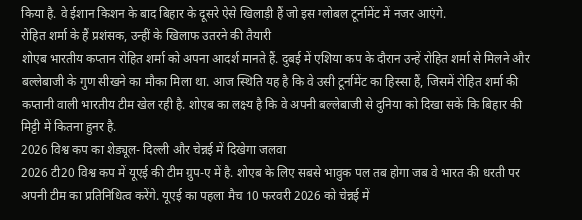किया है. वे ईशान किशन के बाद बिहार के दूसरे ऐसे खिलाड़ी हैं जो इस ग्लोबल टूर्नामेंट में नजर आएंगे.
रोहित शर्मा के हैं प्रशंसक, उन्हीं के खिलाफ उतरने की तैयारी
शोएब भारतीय कप्तान रोहित शर्मा को अपना आदर्श मानते हैं. दुबई में एशिया कप के दौरान उन्हें रोहित शर्मा से मिलने और बल्लेबाजी के गुण सीखने का मौका मिला था. आज स्थिति यह है कि वे उसी टूर्नामेंट का हिस्सा हैं, जिसमें रोहित शर्मा की कप्तानी वाली भारतीय टीम खेल रही है. शोएब का लक्ष्य है कि वे अपनी बल्लेबाजी से दुनिया को दिखा सकें कि बिहार की मिट्टी में कितना हुनर है.
2026 विश्व कप का शेड्यूल- दिल्ली और चेन्नई में दिखेगा जलवा
2026 टी20 विश्व कप में यूएई की टीम ग्रुप-ए में है. शोएब के लिए सबसे भावुक पल तब होगा जब वे भारत की धरती पर अपनी टीम का प्रतिनिधित्व करेंगे. यूएई का पहला मैच 10 फरवरी 2026 को चेन्नई में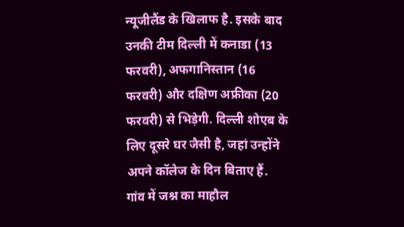न्यूजीलैंड के खिलाफ है. इसके बाद उनकी टीम दिल्ली में कनाडा (13 फरवरी), अफगानिस्तान (16 फरवरी) और दक्षिण अफ्रीका (20 फरवरी) से भिड़ेगी. दिल्ली शोएब के लिए दूसरे घर जैसी है, जहां उन्होंने अपने कॉलेज के दिन बिताए हैं.
गांव में जश्न का माहौल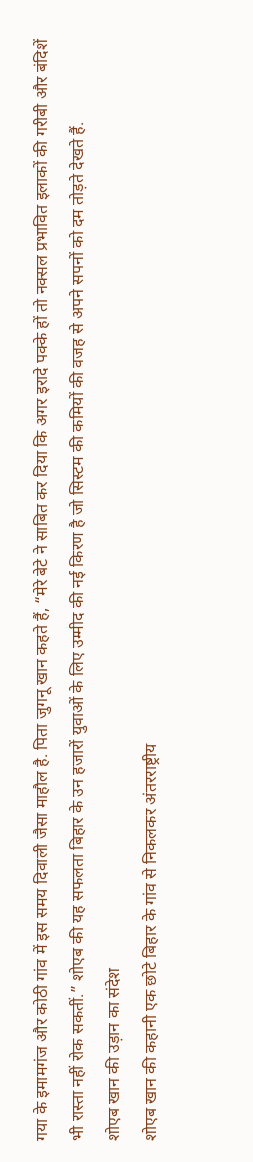गया के इमामगंज और कोठी गांव में इस समय दिवाली जैसा माहौल है. पिता जुगनू खान कहते हैं, “मेरे बेटे ने साबित कर दिया कि अगर इरादे पक्के हों तो नक्सल प्रभावित इलाकों की गरीबी और बंदिशें भी रास्ता नहीं रोक सकतीं.” शोएब की यह सफलता बिहार के उन हजारों युवाओं के लिए उम्मीद की नई किरण है जो सिस्टम की कमियों की वजह से अपने सपनों को दम तोड़ते देखते हैं.
शोएब खान की उड़ान का संदेश
शोएब खान की कहानी एक छोटे बिहार के गांव से निकलकर अंतरराष्ट्रीय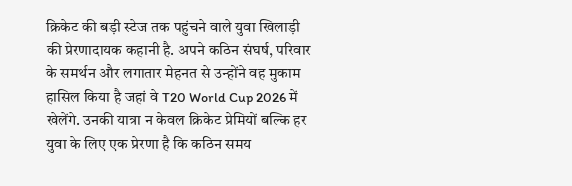क्रिकेट की बड़ी स्टेज तक पहुंचने वाले युवा खिलाड़ी की प्रेरणादायक कहानी है. अपने कठिन संघर्ष, परिवार के समर्थन और लगातार मेहनत से उन्होंने वह मुकाम हासिल किया है जहां वे T20 World Cup 2026 में खेलेंगे. उनकी यात्रा न केवल क्रिकेट प्रेमियों बल्कि हर युवा के लिए एक प्रेरणा है कि कठिन समय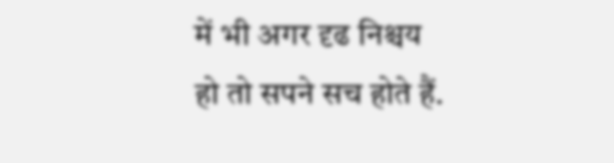में भी अगर दृढ निश्चय हो तो सपने सच होते हैं.